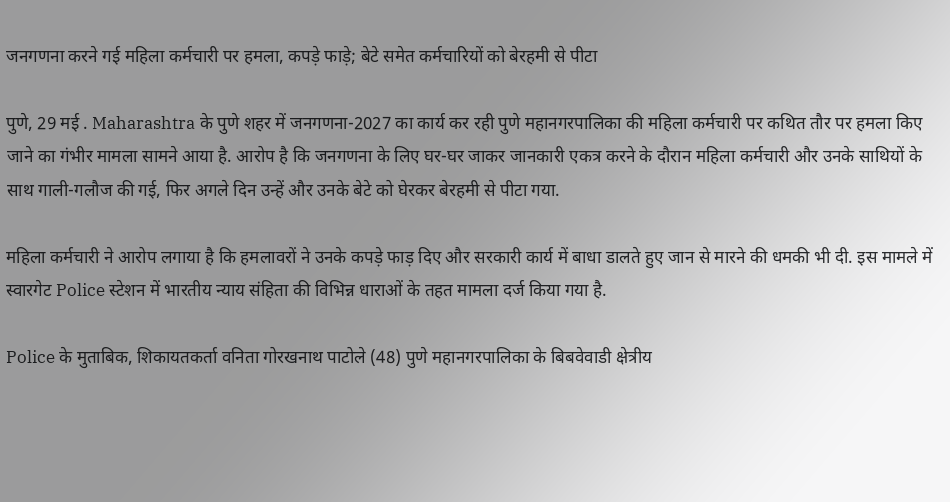जनगणना करने गई महिला कर्मचारी पर हमला, कपड़े फाड़े; बेटे समेत कर्मचारियों को बेरहमी से पीटा

पुणे, 29 मई . Maharashtra के पुणे शहर में जनगणना-2027 का कार्य कर रही पुणे महानगरपालिका की महिला कर्मचारी पर कथित तौर पर हमला किए जाने का गंभीर मामला सामने आया है. आरोप है कि जनगणना के लिए घर-घर जाकर जानकारी एकत्र करने के दौरान महिला कर्मचारी और उनके साथियों के साथ गाली-गलौज की गई, फिर अगले दिन उन्हें और उनके बेटे को घेरकर बेरहमी से पीटा गया.

महिला कर्मचारी ने आरोप लगाया है कि हमलावरों ने उनके कपड़े फाड़ दिए और सरकारी कार्य में बाधा डालते हुए जान से मारने की धमकी भी दी. इस मामले में स्वारगेट Police स्टेशन में भारतीय न्याय संहिता की विभिन्न धाराओं के तहत मामला दर्ज किया गया है.

Police के मुताबिक, शिकायतकर्ता वनिता गोरखनाथ पाटोले (48) पुणे महानगरपालिका के बिबवेवाडी क्षेत्रीय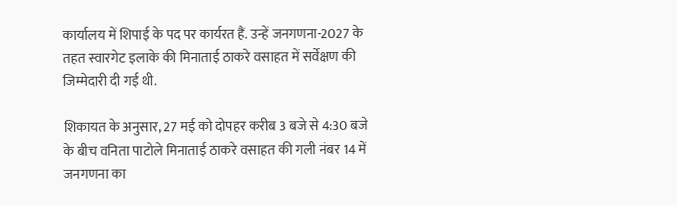कार्यालय में शिपाई के पद पर कार्यरत हैं. उन्हें जनगणना-2027 के तहत स्वारगेट इलाके की मिनाताई ठाकरे वसाहत में सर्वेक्षण की जिम्मेदारी दी गई थी.

शिकायत के अनुसार, 27 मई को दोपहर करीब 3 बजे से 4:30 बजे के बीच वनिता पाटोले मिनाताई ठाकरे वसाहत की गली नंबर 14 में जनगणना का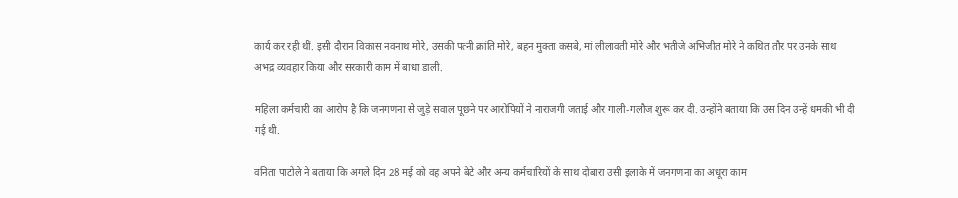कार्य कर रही थीं. इसी दौरान विकास नवनाथ मोरे, उसकी पत्नी क्रांति मोरे, बहन मुक्ता कसबे, मां लीलावती मोरे और भतीजे अभिजीत मोरे ने कथित तौर पर उनके साथ अभद्र व्यवहार किया और सरकारी काम में बाधा डाली.

महिला कर्मचारी का आरोप है कि जनगणना से जुड़े सवाल पूछने पर आरोपियों ने नाराजगी जताई और गाली-गलौज शुरू कर दी. उन्होंने बताया कि उस दिन उन्हें धमकी भी दी गई थी.

वनिता पाटोले ने बताया कि अगले दिन 28 मई को वह अपने बेटे और अन्य कर्मचारियों के साथ दोबारा उसी इलाके में जनगणना का अधूरा काम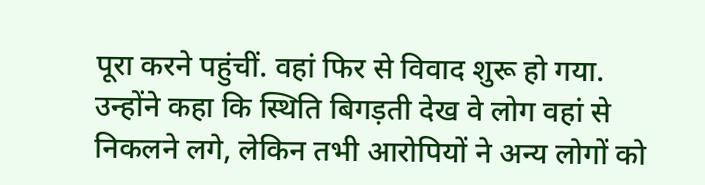पूरा करने पहुंचीं. वहां फिर से विवाद शुरू हो गया. उन्होंने कहा कि स्थिति बिगड़ती देख वे लोग वहां से निकलने लगे, लेकिन तभी आरोपियों ने अन्य लोगों को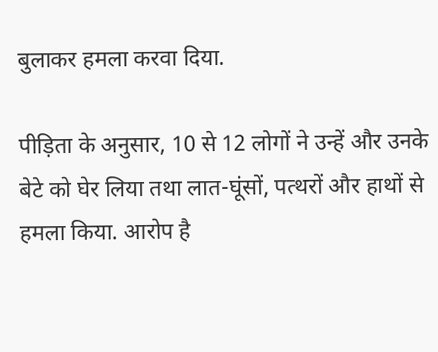बुलाकर हमला करवा दिया.

पीड़िता के अनुसार, 10 से 12 लोगों ने उन्हें और उनके बेटे को घेर लिया तथा लात-घूंसों, पत्थरों और हाथों से हमला किया. आरोप है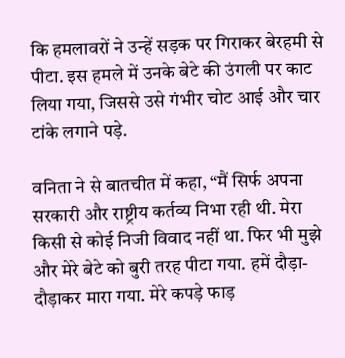कि हमलावरों ने उन्हें सड़क पर गिराकर बेरहमी से पीटा. इस हमले में उनके बेटे की उंगली पर काट लिया गया, जिससे उसे गंभीर चोट आई और चार टांके लगाने पड़े.

वनिता ने से बातचीत में कहा, “मैं सिर्फ अपना सरकारी और राष्ट्रीय कर्तव्य निभा रही थी. मेरा किसी से कोई निजी विवाद नहीं था. फिर भी मुझे और मेरे बेटे को बुरी तरह पीटा गया. हमें दौड़ा-दौड़ाकर मारा गया. मेरे कपड़े फाड़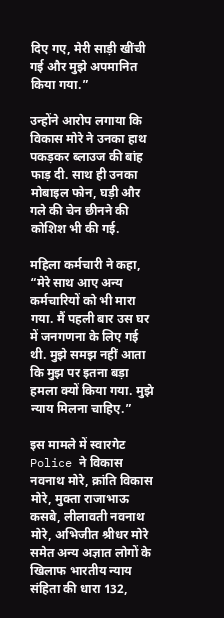दिए गए, मेरी साड़ी खींची गई और मुझे अपमानित किया गया.”

उन्होंने आरोप लगाया कि विकास मोरे ने उनका हाथ पकड़कर ब्लाउज की बांह फाड़ दी. साथ ही उनका मोबाइल फोन, घड़ी और गले की चेन छीनने की कोशिश भी की गई.

महिला कर्मचारी ने कहा, “मेरे साथ आए अन्य कर्मचारियों को भी मारा गया. मैं पहली बार उस घर में जनगणना के लिए गई थी. मुझे समझ नहीं आता कि मुझ पर इतना बड़ा हमला क्यों किया गया. मुझे न्याय मिलना चाहिए.”

इस मामले में स्वारगेट Police ने विकास नवनाथ मोरे, क्रांति विकास मोरे, मुक्ता राजाभाऊ कसबे, लीलावती नवनाथ मोरे, अभिजीत श्रीधर मोरे समेत अन्य अज्ञात लोगों के खिलाफ भारतीय न्याय संहिता की धारा 132,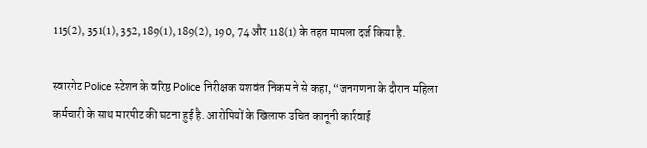115(2), 351(1), 352, 189(1), 189(2), 190, 74 और 118(1) के तहत मामला दर्ज किया है.

स्वारगेट Police स्टेशन के वरिष्ठ Police निरीक्षक यशवंत निकम ने से कहा, “जनगणना के दौरान महिला कर्मचारी के साथ मारपीट की घटना हुई है. आरोपियों के खिलाफ उचित कानूनी कार्रवाई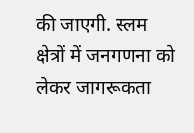की जाएगी. स्लम क्षेत्रों में जनगणना को लेकर जागरूकता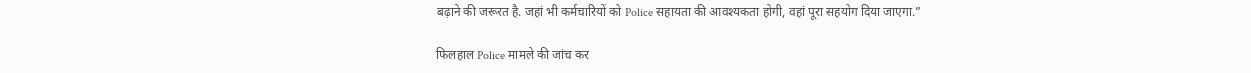बढ़ाने की जरूरत है. जहां भी कर्मचारियों को Police सहायता की आवश्यकता होगी, वहां पूरा सहयोग दिया जाएगा.”

फिलहाल Police मामले की जांच कर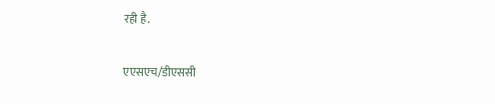रही है.

एएसएच/डीएससी